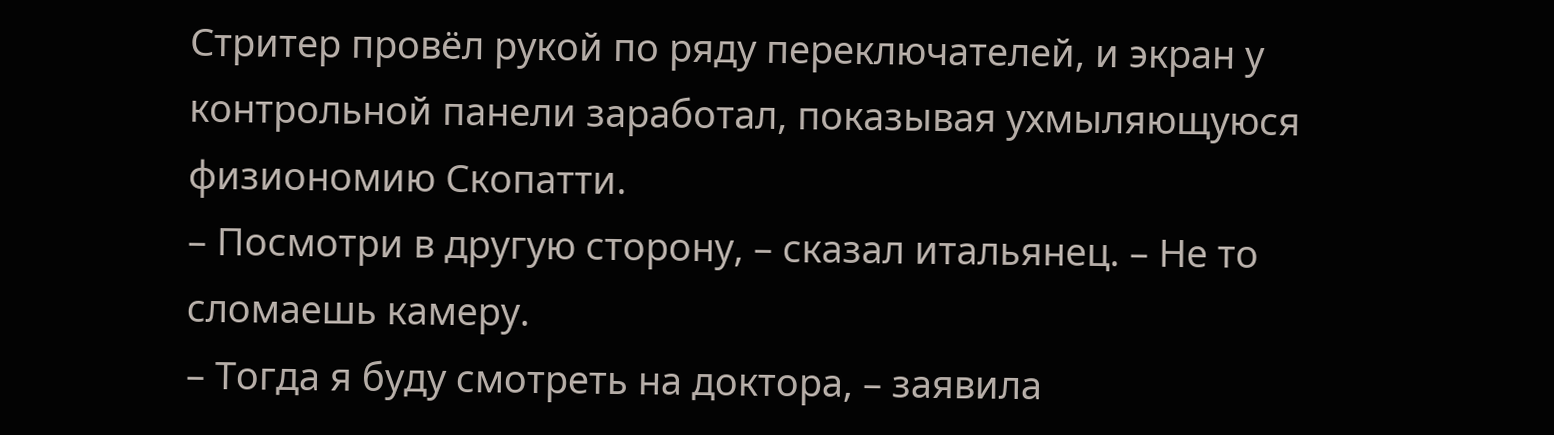Стритер провёл рукой по ряду переключателей, и экран у контрольной панели заработал, показывая ухмыляющуюся физиономию Скопатти.
– Посмотри в другую сторону, – сказал итальянец. – Не то сломаешь камеру.
– Тогда я буду смотреть на доктора, – заявила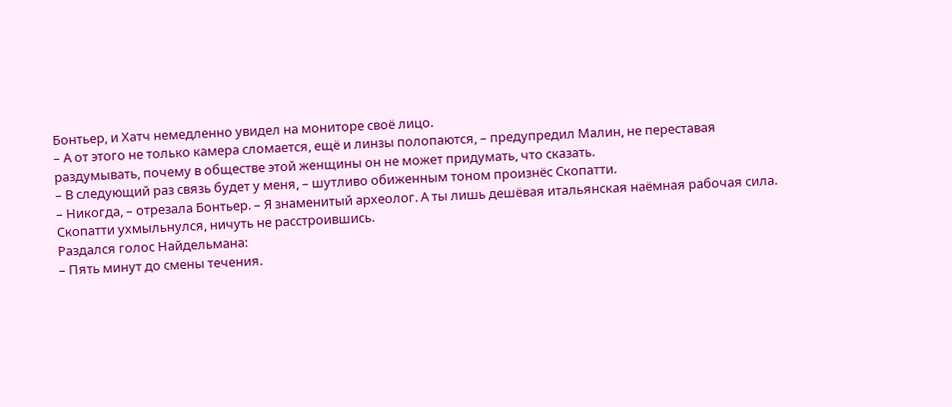Бонтьер, и Хатч немедленно увидел на мониторе своё лицо.
– А от этого не только камера сломается, ещё и линзы полопаются, – предупредил Малин, не переставая раздумывать, почему в обществе этой женщины он не может придумать, что сказать.
– В следующий раз связь будет у меня, – шутливо обиженным тоном произнёс Скопатти.
– Никогда, – отрезала Бонтьер. – Я знаменитый археолог. А ты лишь дешёвая итальянская наёмная рабочая сила.
Скопатти ухмыльнулся, ничуть не расстроившись.
Раздался голос Найдельмана:
– Пять минут до смены течения.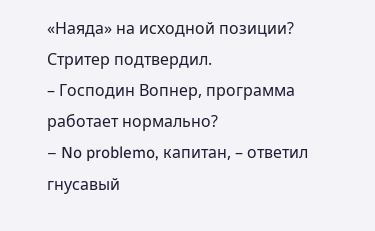«Наяда» на исходной позиции?
Стритер подтвердил.
– Господин Вопнер, программа работает нормально?
– No problemo, капитан, – ответил гнусавый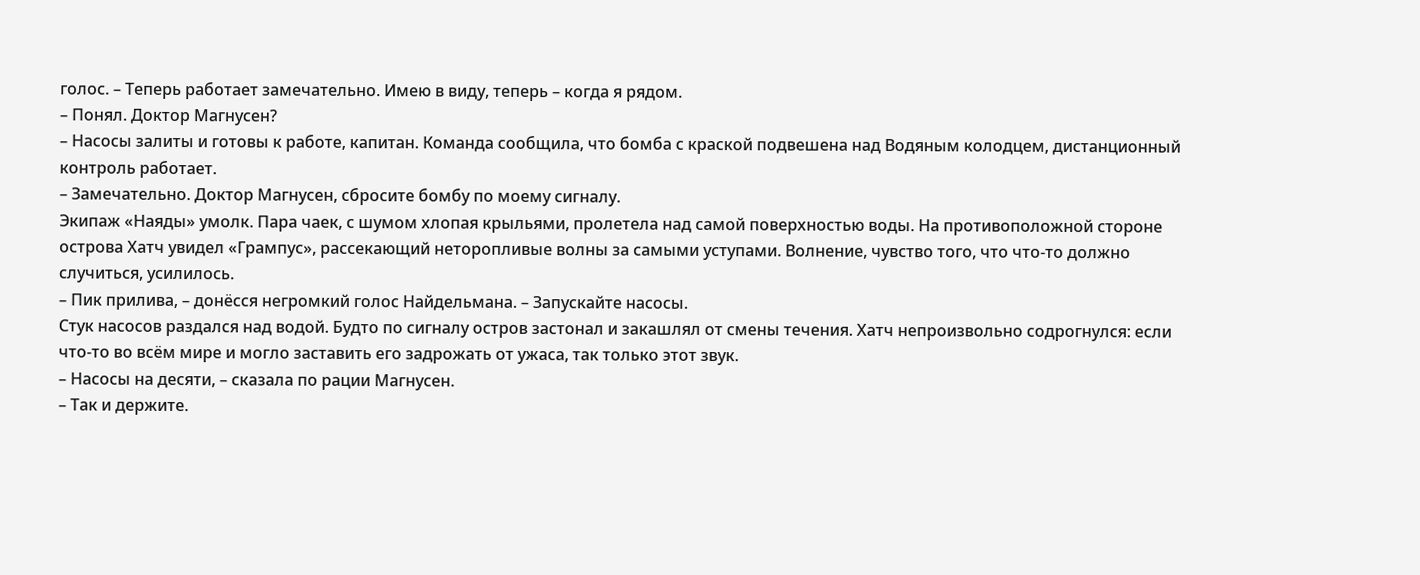голос. – Теперь работает замечательно. Имею в виду, теперь – когда я рядом.
– Понял. Доктор Магнусен?
– Насосы залиты и готовы к работе, капитан. Команда сообщила, что бомба с краской подвешена над Водяным колодцем, дистанционный контроль работает.
– Замечательно. Доктор Магнусен, сбросите бомбу по моему сигналу.
Экипаж «Наяды» умолк. Пара чаек, с шумом хлопая крыльями, пролетела над самой поверхностью воды. На противоположной стороне острова Хатч увидел «Грампус», рассекающий неторопливые волны за самыми уступами. Волнение, чувство того, что что-то должно случиться, усилилось.
– Пик прилива, – донёсся негромкий голос Найдельмана. – Запускайте насосы.
Стук насосов раздался над водой. Будто по сигналу остров застонал и закашлял от смены течения. Хатч непроизвольно содрогнулся: если что-то во всём мире и могло заставить его задрожать от ужаса, так только этот звук.
– Насосы на десяти, – сказала по рации Магнусен.
– Так и держите.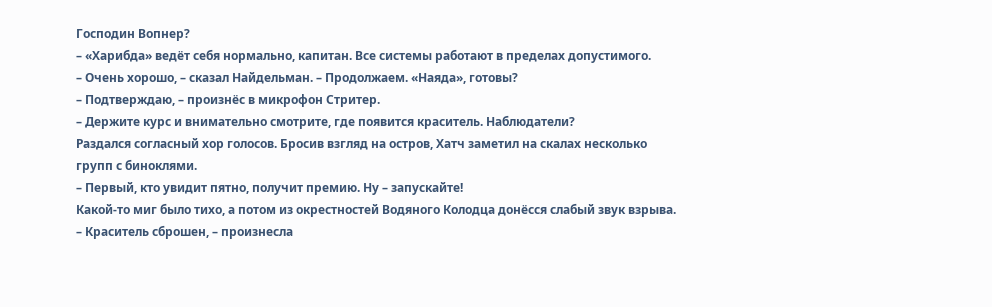Господин Вопнер?
– «Харибда» ведёт себя нормально, капитан. Все системы работают в пределах допустимого.
– Очень хорошо, – сказал Найдельман. – Продолжаем. «Наяда», готовы?
– Подтверждаю, – произнёс в микрофон Стритер.
– Держите курс и внимательно смотрите, где появится краситель. Наблюдатели?
Раздался согласный хор голосов. Бросив взгляд на остров, Хатч заметил на скалах несколько групп с биноклями.
– Первый, кто увидит пятно, получит премию. Ну – запускайте!
Какой-то миг было тихо, а потом из окрестностей Водяного Колодца донёсся слабый звук взрыва.
– Краситель сброшен, – произнесла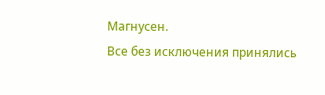Магнусен.
Все без исключения принялись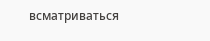всматриваться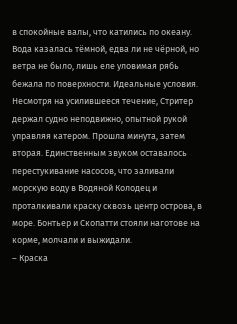в спокойные валы, что катились по океану. Вода казалась тёмной, едва ли не чёрной, но ветра не было, лишь еле уловимая рябь бежала по поверхности. Идеальные условия. Несмотря на усилившееся течение, Стритер держал судно неподвижно, опытной рукой управляя катером. Прошла минута, затем вторая. Единственным звуком оставалось перестукивание насосов, что заливали морскую воду в Водяной Колодец и проталкивали краску сквозь центр острова, в море. Бонтьер и Скопатти стояли наготове на корме, молчали и выжидали.
– Краска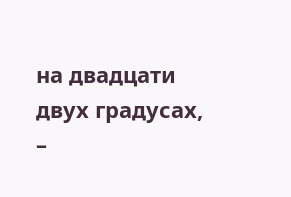на двадцати двух градусах, –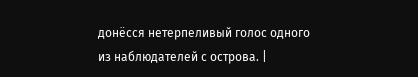донёсся нетерпеливый голос одного из наблюдателей с острова. |